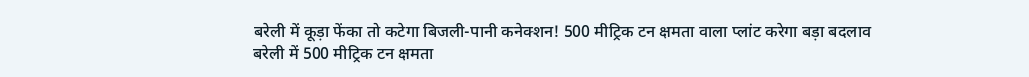बरेली में कूड़ा फेंका तो कटेगा बिजली-पानी कनेक्शन! 500 मीट्रिक टन क्षमता वाला प्लांट करेगा बड़ा बदलाव
बरेली में 500 मीट्रिक टन क्षमता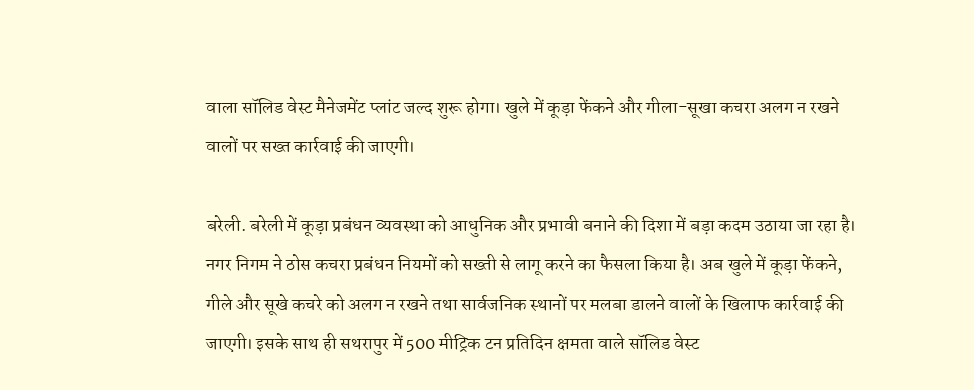वाला सॉलिड वेस्ट मैनेजमेंट प्लांट जल्द शुरू होगा। खुले में कूड़ा फेंकने और गीला-सूखा कचरा अलग न रखने वालों पर सख्त कार्रवाई की जाएगी।

बरेली. बरेली में कूड़ा प्रबंधन व्यवस्था को आधुनिक और प्रभावी बनाने की दिशा में बड़ा कदम उठाया जा रहा है। नगर निगम ने ठोस कचरा प्रबंधन नियमों को सख्ती से लागू करने का फैसला किया है। अब खुले में कूड़ा फेंकने, गीले और सूखे कचरे को अलग न रखने तथा सार्वजनिक स्थानों पर मलबा डालने वालों के खिलाफ कार्रवाई की जाएगी। इसके साथ ही सथरापुर में 500 मीट्रिक टन प्रतिदिन क्षमता वाले सॉलिड वेस्ट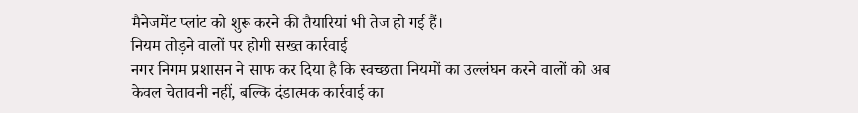मैनेजमेंट प्लांट को शुरू करने की तैयारियां भी तेज हो गई हैं।
नियम तोड़ने वालों पर होगी सख्त कार्रवाई
नगर निगम प्रशासन ने साफ कर दिया है कि स्वच्छता नियमों का उल्लंघन करने वालों को अब केवल चेतावनी नहीं, बल्कि दंडात्मक कार्रवाई का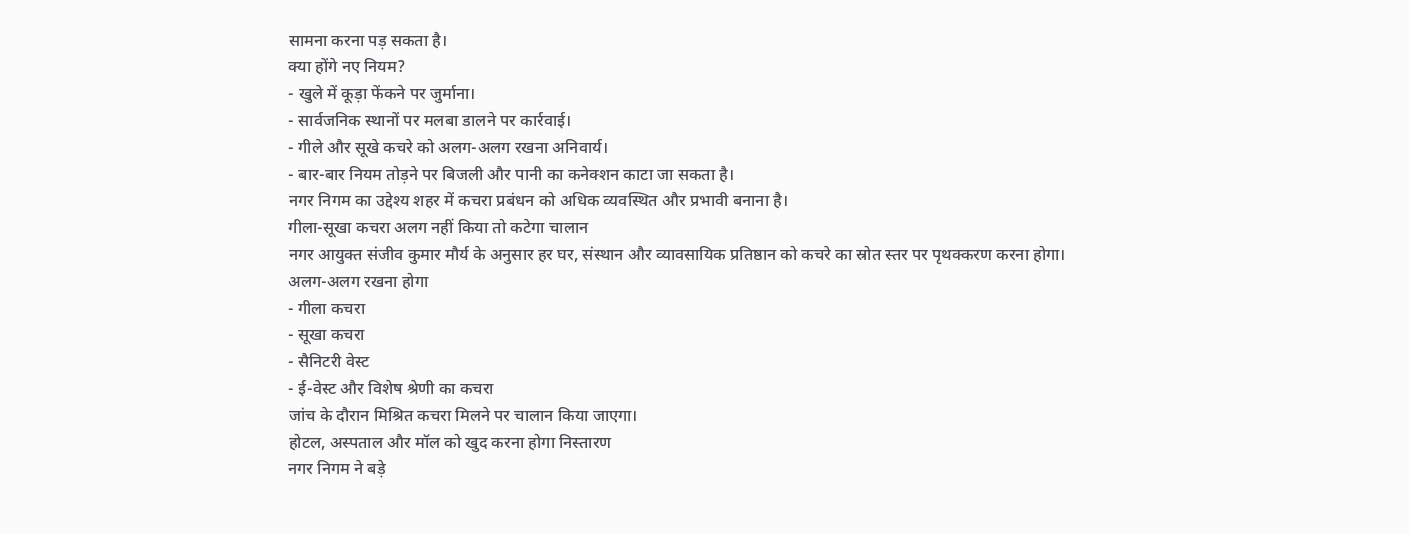सामना करना पड़ सकता है।
क्या होंगे नए नियम?
- खुले में कूड़ा फेंकने पर जुर्माना।
- सार्वजनिक स्थानों पर मलबा डालने पर कार्रवाई।
- गीले और सूखे कचरे को अलग-अलग रखना अनिवार्य।
- बार-बार नियम तोड़ने पर बिजली और पानी का कनेक्शन काटा जा सकता है।
नगर निगम का उद्देश्य शहर में कचरा प्रबंधन को अधिक व्यवस्थित और प्रभावी बनाना है।
गीला-सूखा कचरा अलग नहीं किया तो कटेगा चालान
नगर आयुक्त संजीव कुमार मौर्य के अनुसार हर घर, संस्थान और व्यावसायिक प्रतिष्ठान को कचरे का स्रोत स्तर पर पृथक्करण करना होगा।
अलग-अलग रखना होगा
- गीला कचरा
- सूखा कचरा
- सैनिटरी वेस्ट
- ई-वेस्ट और विशेष श्रेणी का कचरा
जांच के दौरान मिश्रित कचरा मिलने पर चालान किया जाएगा।
होटल, अस्पताल और मॉल को खुद करना होगा निस्तारण
नगर निगम ने बड़े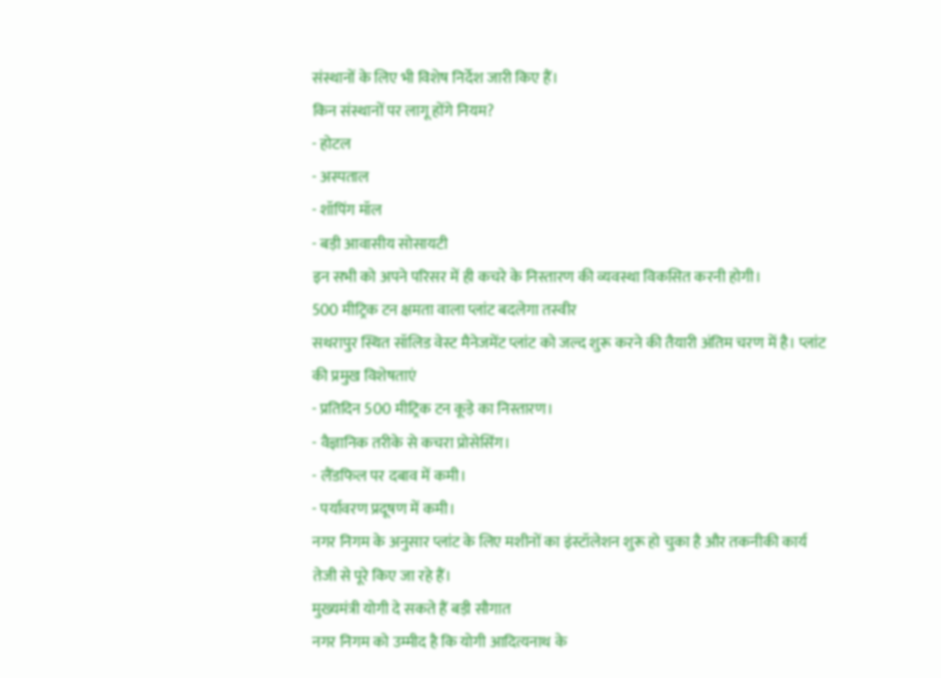संस्थानों के लिए भी विशेष निर्देश जारी किए हैं।
किन संस्थानों पर लागू होंगे नियम?
- होटल
- अस्पताल
- शॉपिंग मॉल
- बड़ी आवासीय सोसायटी
इन सभी को अपने परिसर में ही कचरे के निस्तारण की व्यवस्था विकसित करनी होगी।
500 मीट्रिक टन क्षमता वाला प्लांट बदलेगा तस्वीर
सथरापुर स्थित सॉलिड वेस्ट मैनेजमेंट प्लांट को जल्द शुरू करने की तैयारी अंतिम चरण में है। प्लांट की प्रमुख विशेषताएं
- प्रतिदिन 500 मीट्रिक टन कूड़े का निस्तारण।
- वैज्ञानिक तरीके से कचरा प्रोसेसिंग।
- लैंडफिल पर दबाव में कमी।
- पर्यावरण प्रदूषण में कमी।
नगर निगम के अनुसार प्लांट के लिए मशीनों का इंस्टॉलेशन शुरू हो चुका है और तकनीकी कार्य तेजी से पूरे किए जा रहे हैं।
मुख्यमंत्री योगी दे सकते हैं बड़ी सौगात
नगर निगम को उम्मीद है कि योगी आदित्यनाथ के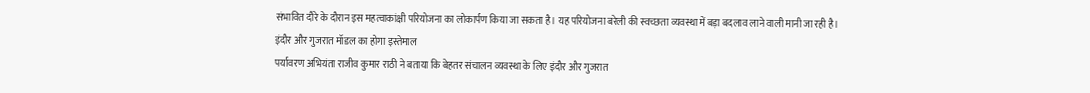संभावित दौरे के दौरान इस महत्वाकांक्षी परियोजना का लोकार्पण किया जा सकता है। यह परियोजना बरेली की स्वच्छता व्यवस्था में बड़ा बदलाव लाने वाली मानी जा रही है।
इंदौर और गुजरात मॉडल का होगा इस्तेमाल
पर्यावरण अभियंता राजीव कुमार राठी ने बताया कि बेहतर संचालन व्यवस्था के लिए इंदौर और गुजरात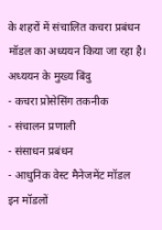के शहरों में संचालित कचरा प्रबंधन मॉडल का अध्ययन किया जा रहा है।
अध्ययन के मुख्य बिंदु
- कचरा प्रोसेसिंग तकनीक
- संचालन प्रणाली
- संसाधन प्रबंधन
- आधुनिक वेस्ट मैनेजमेंट मॉडल
इन मॉडलों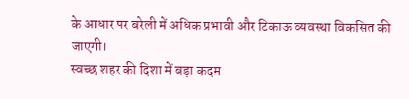के आधार पर बरेली में अधिक प्रभावी और टिकाऊ व्यवस्था विकसित की जाएगी।
स्वच्छ शहर की दिशा में बड़ा कदम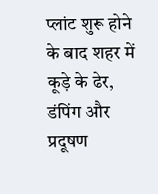प्लांट शुरू होने के बाद शहर में कूड़े के ढेर, डंपिंग और प्रदूषण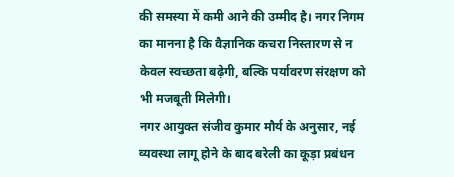की समस्या में कमी आने की उम्मीद है। नगर निगम का मानना है कि वैज्ञानिक कचरा निस्तारण से न केवल स्वच्छता बढ़ेगी, बल्कि पर्यावरण संरक्षण को भी मजबूती मिलेगी।
नगर आयुक्त संजीव कुमार मौर्य के अनुसार, नई व्यवस्था लागू होने के बाद बरेली का कूड़ा प्रबंधन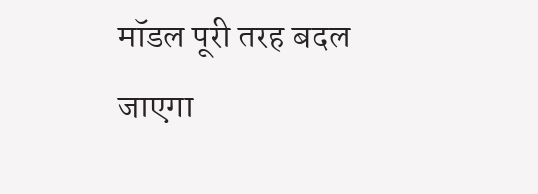मॉडल पूरी तरह बदल जाएगा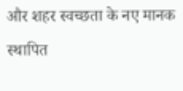और शहर स्वच्छता के नए मानक स्थापित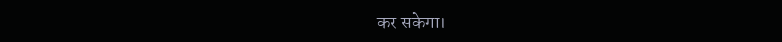कर सकेगा।